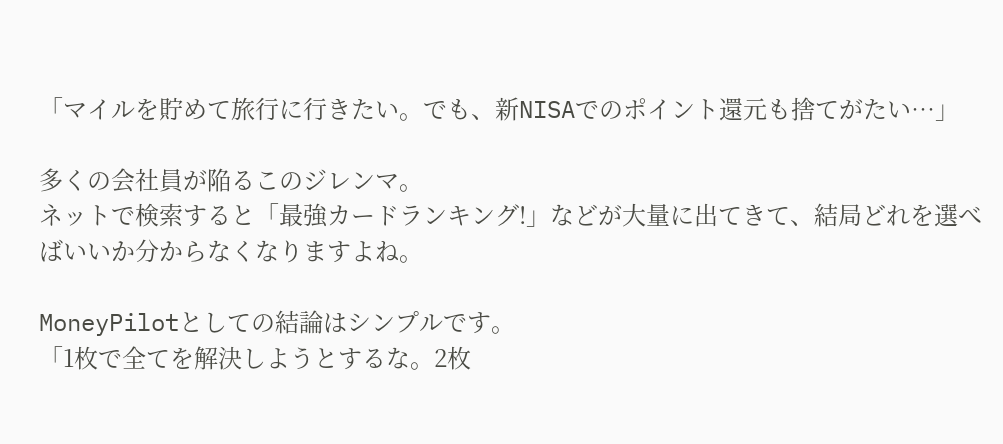「マイルを貯めて旅行に行きたい。でも、新NISAでのポイント還元も捨てがたい…」

多くの会社員が陥るこのジレンマ。
ネットで検索すると「最強カードランキング!」などが大量に出てきて、結局どれを選べばいいか分からなくなりますよね。

MoneyPilotとしての結論はシンプルです。
「1枚で全てを解決しようとするな。2枚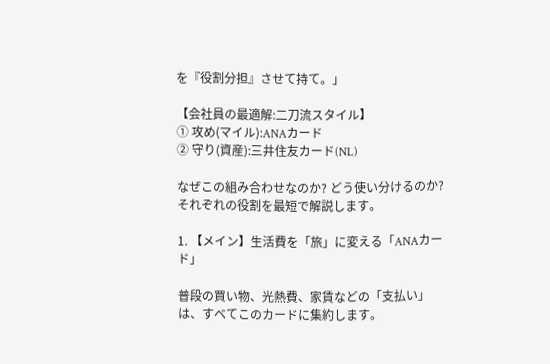を『役割分担』させて持て。」

【会社員の最適解:二刀流スタイル】
① 攻め(マイル):ANAカード
② 守り(資産):三井住友カード(NL)

なぜこの組み合わせなのか? どう使い分けるのか?
それぞれの役割を最短で解説します。

1. 【メイン】生活費を「旅」に変える「ANAカード」

普段の買い物、光熱費、家賃などの「支払い」は、すべてこのカードに集約します。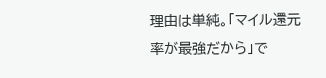理由は単純。「マイル還元率が最強だから」で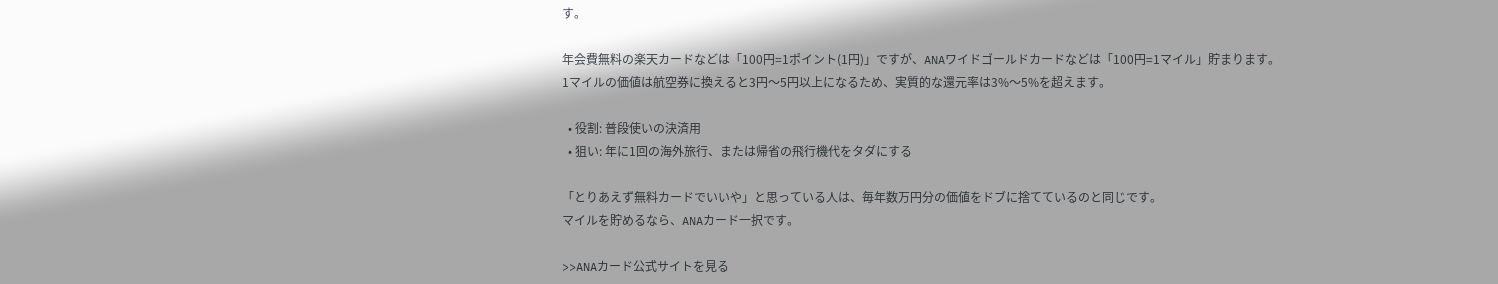す。

年会費無料の楽天カードなどは「100円=1ポイント(1円)」ですが、ANAワイドゴールドカードなどは「100円=1マイル」貯まります。
1マイルの価値は航空券に換えると3円〜5円以上になるため、実質的な還元率は3%〜5%を超えます。

  • 役割: 普段使いの決済用
  • 狙い: 年に1回の海外旅行、または帰省の飛行機代をタダにする

「とりあえず無料カードでいいや」と思っている人は、毎年数万円分の価値をドブに捨てているのと同じです。
マイルを貯めるなら、ANAカード一択です。

>>ANAカード公式サイトを見る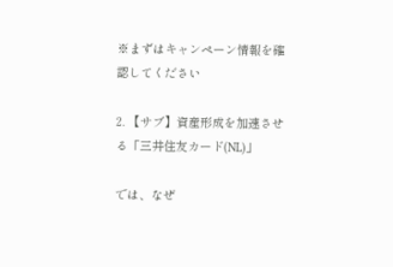※まずはキャンペーン情報を確認してください

2. 【サブ】資産形成を加速させる「三井住友カード(NL)」

では、なぜ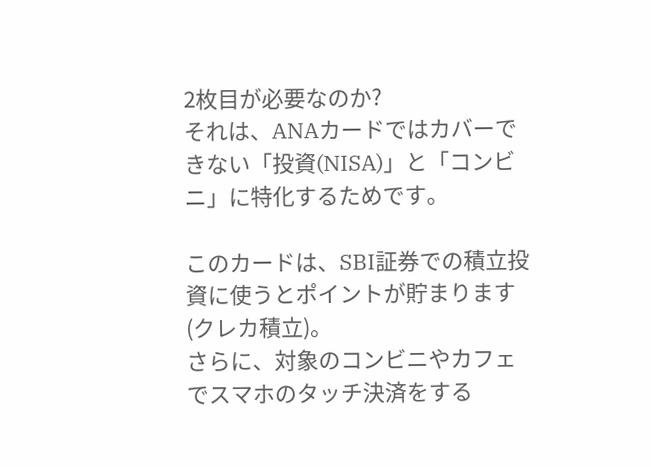2枚目が必要なのか?
それは、ANAカードではカバーできない「投資(NISA)」と「コンビニ」に特化するためです。

このカードは、SBI証券での積立投資に使うとポイントが貯まります(クレカ積立)。
さらに、対象のコンビニやカフェでスマホのタッチ決済をする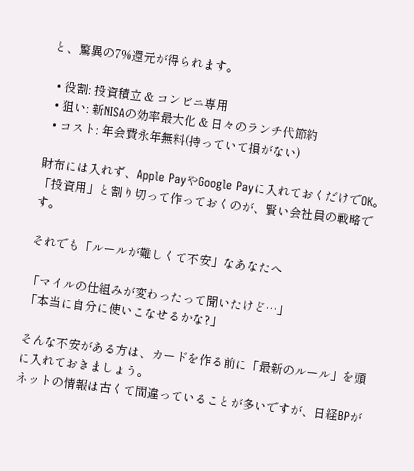と、驚異の7%還元が得られます。

  • 役割: 投資積立 & コンビニ専用
  • 狙い: 新NISAの効率最大化 & 日々のランチ代節約
  • コスト: 年会費永年無料(持っていて損がない)

財布には入れず、Apple PayやGoogle Payに入れておくだけでOK。
「投資用」と割り切って作っておくのが、賢い会社員の戦略です。

それでも「ルールが難しくて不安」なあなたへ

「マイルの仕組みが変わったって聞いたけど…」
「本当に自分に使いこなせるかな?」

そんな不安がある方は、カードを作る前に「最新のルール」を頭に入れておきましょう。
ネットの情報は古くて間違っていることが多いですが、日経BPが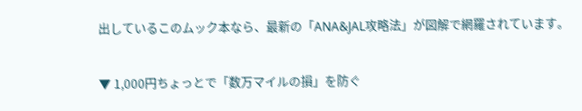出しているこのムック本なら、最新の「ANA&JAL攻略法」が図解で網羅されています。

▼ 1,000円ちょっとで「数万マイルの損」を防ぐ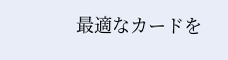最適なカードを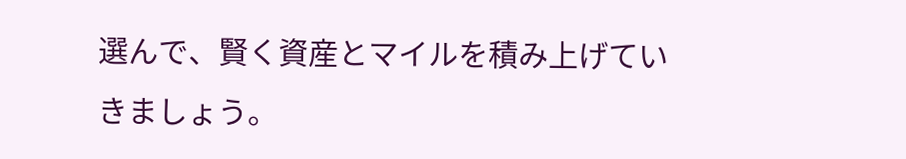選んで、賢く資産とマイルを積み上げていきましょう。